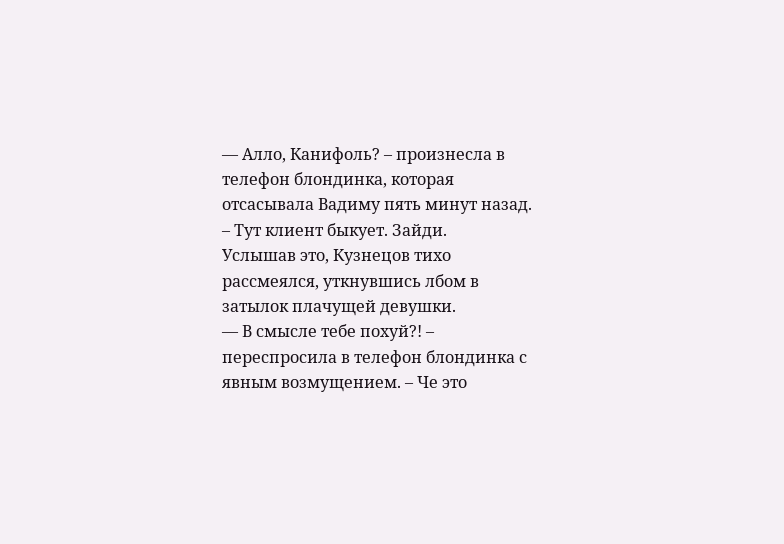— Алло, Канифоль? – произнесла в телефон блондинка, которая отсасывала Вадиму пять минут назад. – Тут клиент быкует. Зайди.
Услышав это, Кузнецов тихо рассмеялся, уткнувшись лбом в затылок плачущей девушки.
— В смысле тебе похуй?! – переспросила в телефон блондинка с явным возмущением. – Че это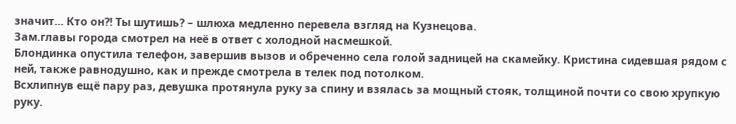значит... Кто он?! Ты шутишь? – шлюха медленно перевела взгляд на Кузнецова.
Зам.главы города смотрел на неё в ответ с холодной насмешкой.
Блондинка опустила телефон, завершив вызов и обреченно села голой задницей на скамейку. Кристина сидевшая рядом с ней, также равнодушно, как и прежде смотрела в телек под потолком.
Всхлипнув ещё пару раз, девушка протянула руку за спину и взялась за мощный стояк, толщиной почти со свою хрупкую руку.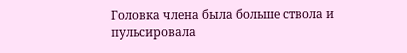Головка члена была больше ствола и пульсировала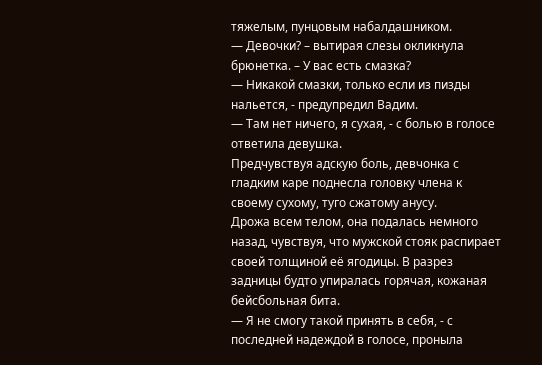тяжелым, пунцовым набалдашником.
— Девочки? – вытирая слезы окликнула брюнетка. – У вас есть смазка?
— Никакой смазки, только если из пизды нальется, - предупредил Вадим.
— Там нет ничего, я сухая, - с болью в голосе ответила девушка.
Предчувствуя адскую боль, девчонка с гладким каре поднесла головку члена к своему сухому, туго сжатому анусу.
Дрожа всем телом, она подалась немного назад, чувствуя, что мужской стояк распирает своей толщиной её ягодицы. В разрез задницы будто упиралась горячая, кожаная бейсбольная бита.
— Я не смогу такой принять в себя, - с последней надеждой в голосе, проныла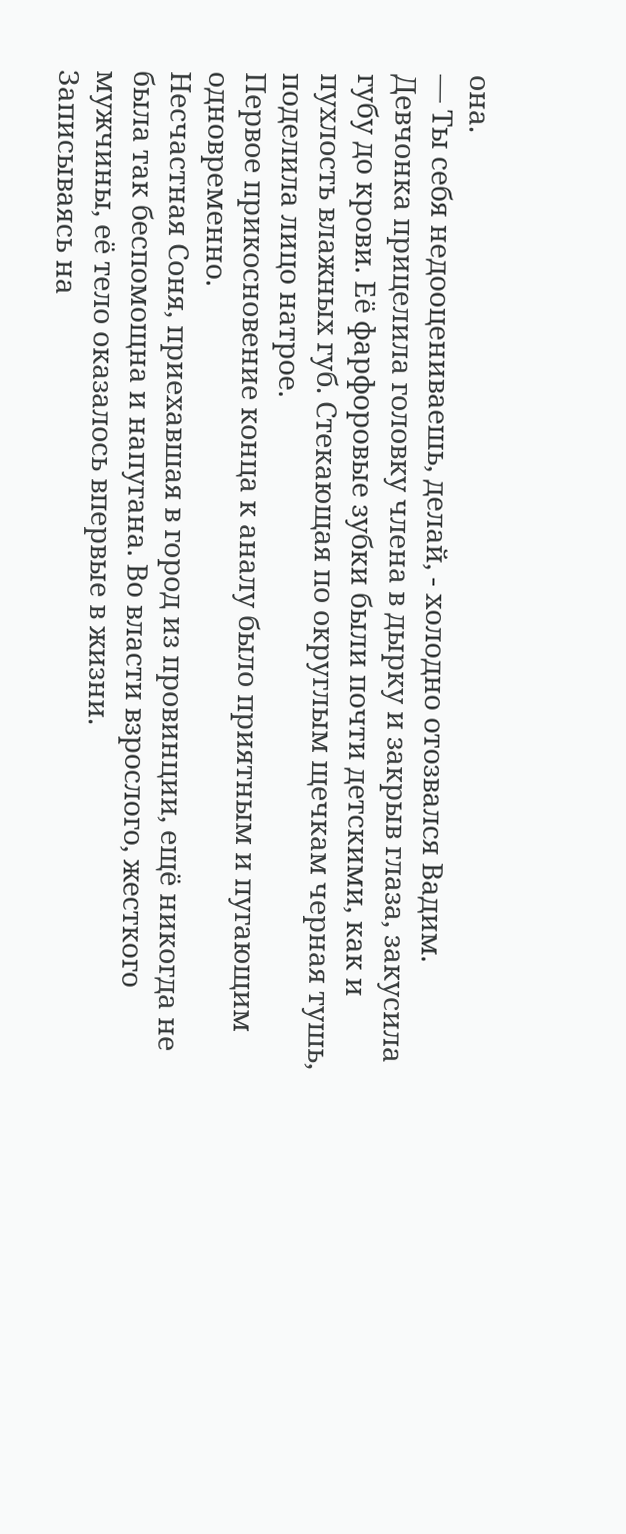она.
— Ты себя недооцениваешь, делай, - холодно отозвался Вадим.
Девчонка прицелила головку члена в дырку и закрыв глаза, закусила губу до крови. Её фарфоровые зубки были почти детскими, как и пухлость влажных губ. Стекающая по округлым щечкам черная тушь, поделила лицо натрое.
Первое прикосновение конца к аналу было приятным и пугающим одновременно.
Несчастная Соня, приехавшая в город из провинции, ещё никогда не была так беспомощна и напугана. Во власти взрослого, жесткого мужчины, её тело оказалось впервые в жизни.
Записываясь на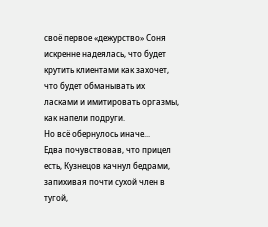своё первое «дежурство» Соня искренне надеялась, что будет крутить клиентами как захочет, что будет обманывать их ласками и имитировать оргазмы, как напели подруги.
Но всё обернулось иначе...
Едва почувствовав, что прицел есть, Кузнецов качнул бедрами, запихивая почти сухой член в тугой,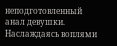неподготовленный анал девушки. Наслаждаясь воплями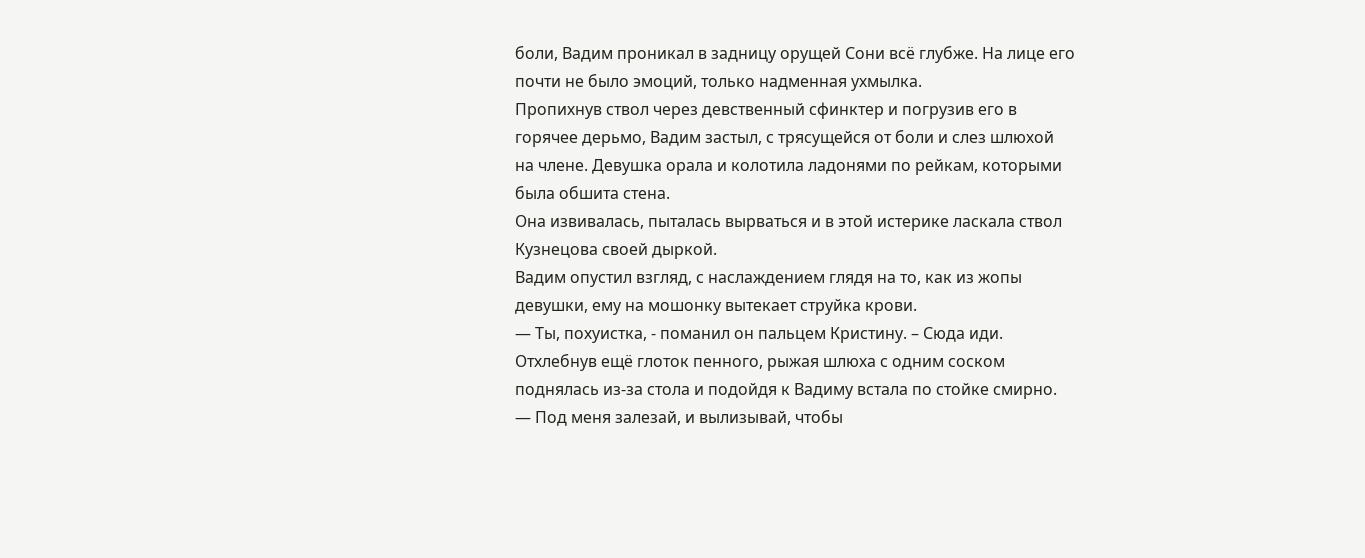боли, Вадим проникал в задницу орущей Сони всё глубже. На лице его почти не было эмоций, только надменная ухмылка.
Пропихнув ствол через девственный сфинктер и погрузив его в горячее дерьмо, Вадим застыл, с трясущейся от боли и слез шлюхой на члене. Девушка орала и колотила ладонями по рейкам, которыми была обшита стена.
Она извивалась, пыталась вырваться и в этой истерике ласкала ствол Кузнецова своей дыркой.
Вадим опустил взгляд, с наслаждением глядя на то, как из жопы девушки, ему на мошонку вытекает струйка крови.
— Ты, похуистка, - поманил он пальцем Кристину. – Сюда иди.
Отхлебнув ещё глоток пенного, рыжая шлюха с одним соском поднялась из-за стола и подойдя к Вадиму встала по стойке смирно.
— Под меня залезай, и вылизывай, чтобы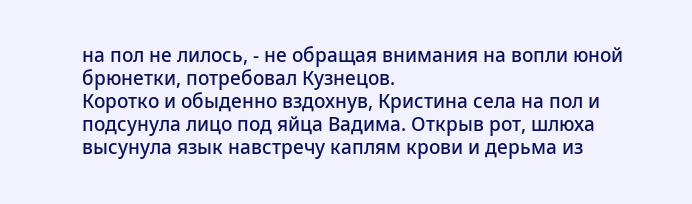на пол не лилось, - не обращая внимания на вопли юной брюнетки, потребовал Кузнецов.
Коротко и обыденно вздохнув, Кристина села на пол и подсунула лицо под яйца Вадима. Открыв рот, шлюха высунула язык навстречу каплям крови и дерьма из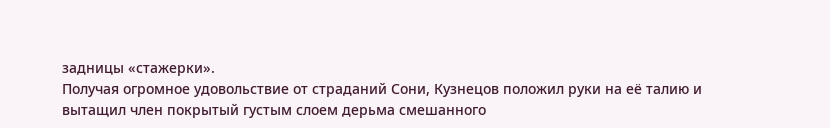задницы «стажерки».
Получая огромное удовольствие от страданий Сони, Кузнецов положил руки на её талию и вытащил член покрытый густым слоем дерьма смешанного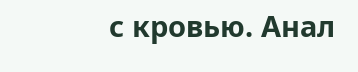с кровью. Анал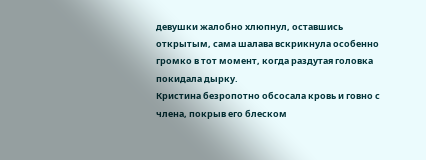девушки жалобно хлюпнул, оставшись открытым, сама шалава вскрикнула особенно громко в тот момент, когда раздутая головка покидала дырку.
Кристина безропотно обсосала кровь и говно с члена, покрыв его блеском